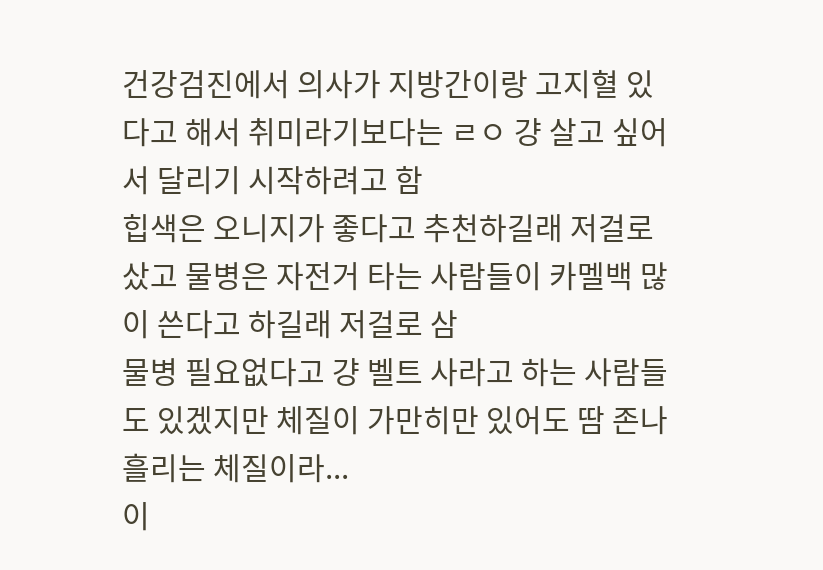건강검진에서 의사가 지방간이랑 고지혈 있다고 해서 취미라기보다는 ㄹㅇ 걍 살고 싶어서 달리기 시작하려고 함
힙색은 오니지가 좋다고 추천하길래 저걸로 샀고 물병은 자전거 타는 사람들이 카멜백 많이 쓴다고 하길래 저걸로 삼
물병 필요없다고 걍 벨트 사라고 하는 사람들도 있겠지만 체질이 가만히만 있어도 땀 존나 흘리는 체질이라...
이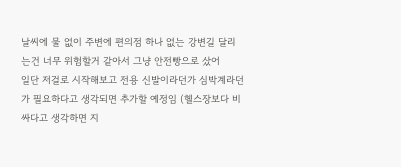날씨에 물 없이 주변에 편의점 하나 없는 강변길 달리는건 너무 위험할거 같아서 그냥 안전빵으로 샀어
일단 저걸로 시작해보고 전용 신발이라던가 심박계라던가 필요하다고 생각되면 추가할 예정임 (헬스장보다 비싸다고 생각하면 지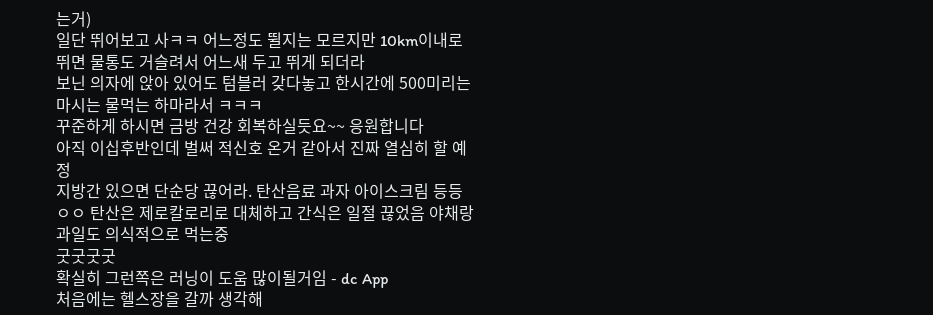는거)
일단 뛰어보고 사ㅋㅋ 어느정도 뛸지는 모르지만 10km이내로 뛰면 물통도 거슬려서 어느새 두고 뛰게 되더라
보닌 의자에 앉아 있어도 텀블러 갖다놓고 한시간에 500미리는 마시는 물먹는 하마라서 ㅋㅋㅋ
꾸준하게 하시면 금방 건강 회복하실듯요~~ 응원합니다
아직 이십후반인데 벌써 적신호 온거 같아서 진짜 열심히 할 예정
지방간 있으면 단순당 끊어라. 탄산음료 과자 아이스크림 등등
ㅇㅇ 탄산은 제로칼로리로 대체하고 간식은 일절 끊었음 야채랑 과일도 의식적으로 먹는중
굿굿굿굿
확실히 그런쪽은 러닝이 도움 많이될거임 - dc App
처음에는 헬스장을 갈까 생각해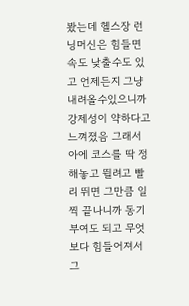봤는데 헬스장 런닝머신은 힘들면 속도 낮출수도 있고 언제든지 그냥 내려올수있으니까 강제성이 약하다고 느껴졌음 그래서 아에 코스를 딱 정해놓고 뛸려고 빨리 뛰면 그만큼 일찍 끝나니까 동기부여도 되고 무엇보다 힘들어져서 그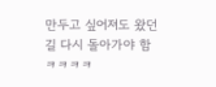만두고 싶어져도 왔던길 다시 돌아가야 함 ㅋㅋㅋㅋ